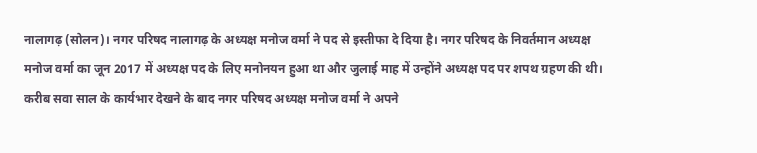नालागढ़ (सोलन)। नगर परिषद नालागढ़ के अध्यक्ष मनोज वर्मा ने पद से इस्तीफा दे दिया है। नगर परिषद के निवर्तमान अध्यक्ष मनोज वर्मा का जून 2017 में अध्यक्ष पद के लिए मनोनयन हुआ था और जुलाई माह में उन्होंने अध्यक्ष पद पर शपथ ग्रहण की थी। करीब सवा साल के कार्यभार देखने के बाद नगर परिषद अध्यक्ष मनोज वर्मा ने अपने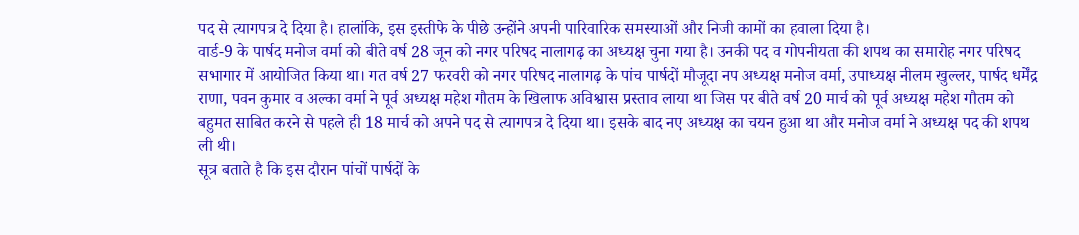पद से त्यागपत्र दे दिया है। हालांकि, इस इस्तीफे के पीछे उन्होंने अपनी पारिवारिक समस्याओं और निजी कामों का हवाला दिया है।
वार्ड-9 के पार्षद मनोज वर्मा को बीते वर्ष 28 जून को नगर परिषद नालागढ़ का अध्यक्ष चुना गया है। उनकी पद व गोपनीयता की शपथ का समारोह नगर परिषद सभागार में आयोजित किया था। गत वर्ष 27 फरवरी को नगर परिषद नालागढ़ के पांच पार्षदों मौजूदा नप अध्यक्ष मनोज वर्मा, उपाध्यक्ष नीलम खुल्लर, पार्षद धर्मेंद्र राणा, पवन कुमार व अल्का वर्मा ने पूर्व अध्यक्ष महेश गौतम के खिलाफ अविश्वास प्रस्ताव लाया था जिस पर बीते वर्ष 20 मार्च को पूर्व अध्यक्ष महेश गौतम को बहुमत साबित करने से पहले ही 18 मार्च को अपने पद से त्यागपत्र दे दिया था। इसके बाद नए अध्यक्ष का चयन हुआ था और मनोज वर्मा ने अध्यक्ष पद की शपथ ली थी।
सूत्र बताते है कि इस दौरान पांचों पार्षदों के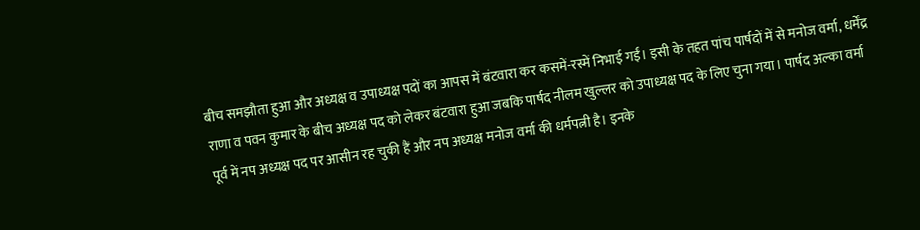बीच समझौता हुआ और अध्यक्ष व उपाध्यक्ष पदों का आपस में बंटवारा कर कसमें-रस्में निभाई गईं। इसी के तहत पांच पार्षदों में से मनोज वर्मा, धर्मेंद्र राणा व पवन कुमार के बीच अध्यक्ष पद को लेकर बंटवारा हुआ जबकि पार्षद नीलम खुल्लर को उपाध्यक्ष पद के लिए चुना गया। पार्षद अल्का वर्मा पूर्व में नप अध्यक्ष पद पर आसीन रह चुकी हैं और नप अध्यक्ष मनोज वर्मा की धर्मपत्नी है। इनके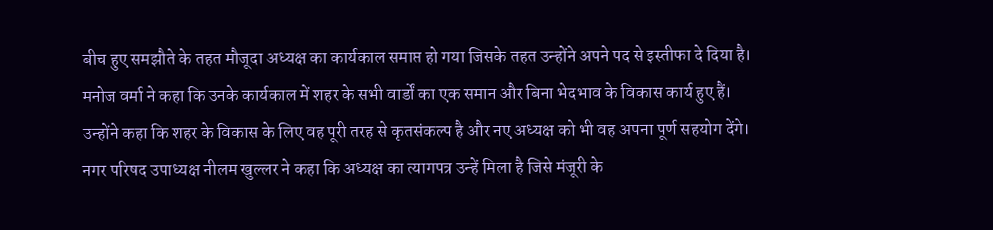बीच हुए समझौते के तहत मौजूदा अध्यक्ष का कार्यकाल समाप्त हो गया जिसके तहत उन्होंने अपने पद से इस्तीफा दे दिया है। मनोज वर्मा ने कहा कि उनके कार्यकाल में शहर के सभी वार्डों का एक समान और बिना भेदभाव के विकास कार्य हुए हैं।
उन्होंने कहा कि शहर के विकास के लिए वह पूरी तरह से कृतसंकल्प है और नए अध्यक्ष को भी वह अपना पूर्ण सहयोग देंगे। नगर परिषद उपाध्यक्ष नीलम खुल्लर ने कहा कि अध्यक्ष का त्यागपत्र उन्हें मिला है जिसे मंजूरी के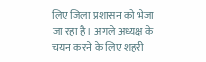लिए जिला प्रशासन को भेजा जा रहा है। अगले अध्यक्ष के चयन करने के लिए शहरी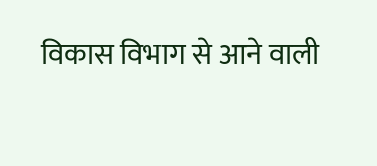विकास विभाग से आने वाली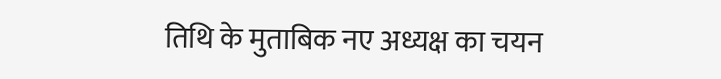तिथि के मुताबिक नए अध्यक्ष का चयन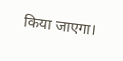किया जाएगा।